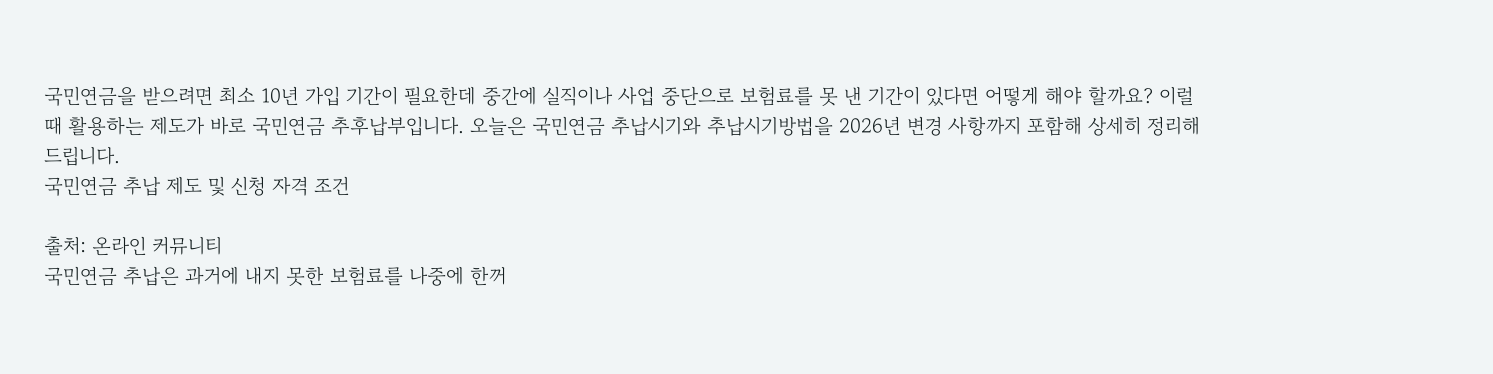국민연금을 받으려면 최소 10년 가입 기간이 필요한데 중간에 실직이나 사업 중단으로 보험료를 못 낸 기간이 있다면 어떻게 해야 할까요? 이럴 때 활용하는 제도가 바로 국민연금 추후납부입니다. 오늘은 국민연금 추납시기와 추납시기방법을 2026년 변경 사항까지 포함해 상세히 정리해드립니다.
국민연금 추납 제도 및 신청 자격 조건

출처: 온라인 커뮤니티
국민연금 추납은 과거에 내지 못한 보험료를 나중에 한꺼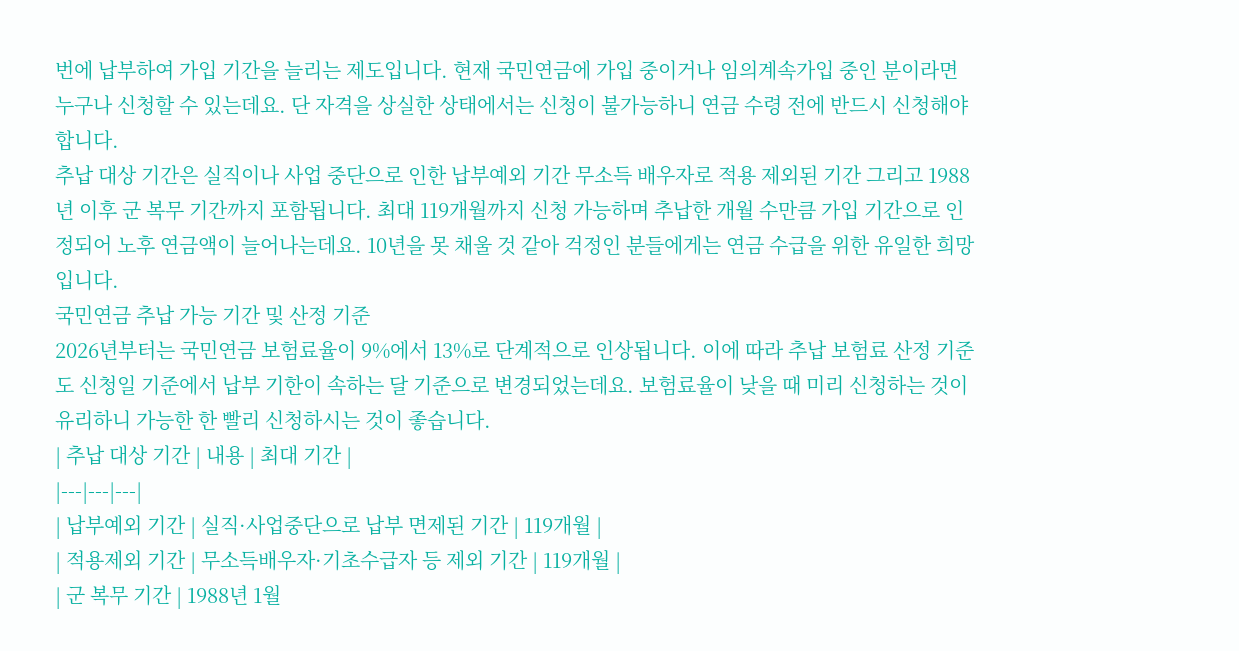번에 납부하여 가입 기간을 늘리는 제도입니다. 현재 국민연금에 가입 중이거나 임의계속가입 중인 분이라면 누구나 신청할 수 있는데요. 단 자격을 상실한 상태에서는 신청이 불가능하니 연금 수령 전에 반드시 신청해야 합니다.
추납 대상 기간은 실직이나 사업 중단으로 인한 납부예외 기간 무소득 배우자로 적용 제외된 기간 그리고 1988년 이후 군 복무 기간까지 포함됩니다. 최대 119개월까지 신청 가능하며 추납한 개월 수만큼 가입 기간으로 인정되어 노후 연금액이 늘어나는데요. 10년을 못 채울 것 같아 걱정인 분들에게는 연금 수급을 위한 유일한 희망입니다.
국민연금 추납 가능 기간 및 산정 기준
2026년부터는 국민연금 보험료율이 9%에서 13%로 단계적으로 인상됩니다. 이에 따라 추납 보험료 산정 기준도 신청일 기준에서 납부 기한이 속하는 달 기준으로 변경되었는데요. 보험료율이 낮을 때 미리 신청하는 것이 유리하니 가능한 한 빨리 신청하시는 것이 좋습니다.
| 추납 대상 기간 | 내용 | 최대 기간 |
|---|---|---|
| 납부예외 기간 | 실직·사업중단으로 납부 면제된 기간 | 119개월 |
| 적용제외 기간 | 무소득배우자·기초수급자 등 제외 기간 | 119개월 |
| 군 복무 기간 | 1988년 1월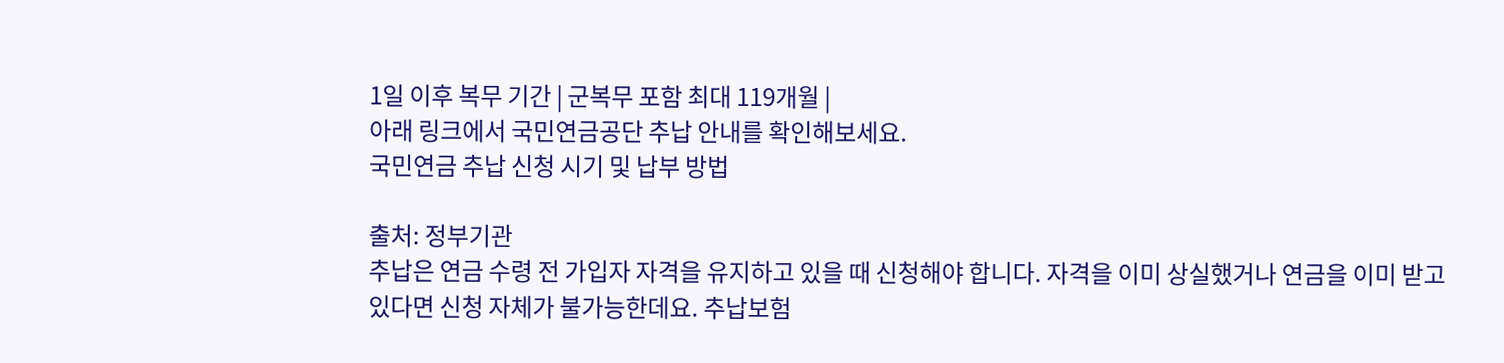1일 이후 복무 기간 | 군복무 포함 최대 119개월 |
아래 링크에서 국민연금공단 추납 안내를 확인해보세요.
국민연금 추납 신청 시기 및 납부 방법

출처: 정부기관
추납은 연금 수령 전 가입자 자격을 유지하고 있을 때 신청해야 합니다. 자격을 이미 상실했거나 연금을 이미 받고 있다면 신청 자체가 불가능한데요. 추납보험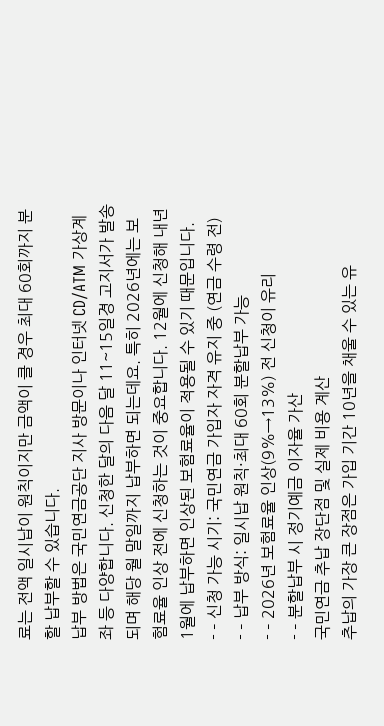료는 전액 일시납이 원칙이지만 금액이 클 경우 최대 60회까지 분할 납부할 수 있습니다.
납부 방법은 국민연금공단 지사 방문이나 인터넷 CD/ATM 가상계좌 등 다양합니다. 신청한 달의 다음 달 11~15일경 고지서가 발송되며 해당 월 말일까지 납부하면 되는데요. 특히 2026년에는 보험료율 인상 전에 신청하는 것이 중요합니다. 12월에 신청해 내년 1월에 납부하면 인상된 보험료율이 적용될 수 있기 때문입니다.
- – 신청 가능 시기: 국민연금 가입자 자격 유지 중 (연금 수령 전)
- – 납부 방식: 일시납 원칙·최대 60회 분할납부 가능
- – 2026년 보험료율 인상(9%→13%) 전 신청이 유리
- – 분할납부 시 정기예금 이자율 가산
국민연금 추납 장단점 및 실제 비용 계산
추납의 가장 큰 장점은 가입 기간 10년을 채울 수 있는 유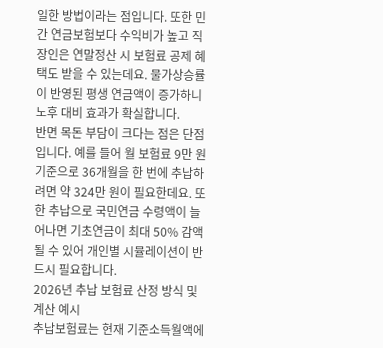일한 방법이라는 점입니다. 또한 민간 연금보험보다 수익비가 높고 직장인은 연말정산 시 보험료 공제 혜택도 받을 수 있는데요. 물가상승률이 반영된 평생 연금액이 증가하니 노후 대비 효과가 확실합니다.
반면 목돈 부담이 크다는 점은 단점입니다. 예를 들어 월 보험료 9만 원 기준으로 36개월을 한 번에 추납하려면 약 324만 원이 필요한데요. 또한 추납으로 국민연금 수령액이 늘어나면 기초연금이 최대 50% 감액될 수 있어 개인별 시뮬레이션이 반드시 필요합니다.
2026년 추납 보험료 산정 방식 및 계산 예시
추납보험료는 현재 기준소득월액에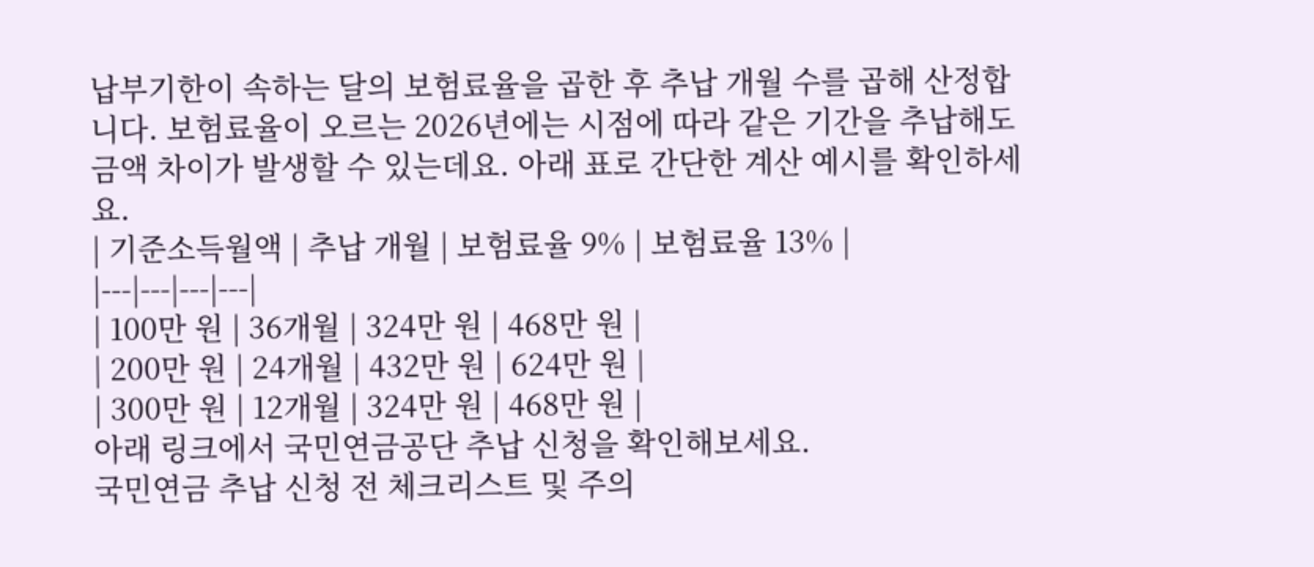납부기한이 속하는 달의 보험료율을 곱한 후 추납 개월 수를 곱해 산정합니다. 보험료율이 오르는 2026년에는 시점에 따라 같은 기간을 추납해도 금액 차이가 발생할 수 있는데요. 아래 표로 간단한 계산 예시를 확인하세요.
| 기준소득월액 | 추납 개월 | 보험료율 9% | 보험료율 13% |
|---|---|---|---|
| 100만 원 | 36개월 | 324만 원 | 468만 원 |
| 200만 원 | 24개월 | 432만 원 | 624만 원 |
| 300만 원 | 12개월 | 324만 원 | 468만 원 |
아래 링크에서 국민연금공단 추납 신청을 확인해보세요.
국민연금 추납 신청 전 체크리스트 및 주의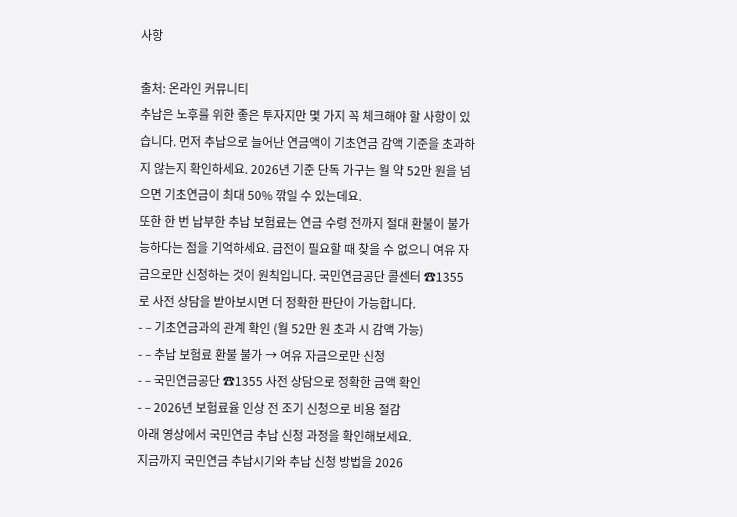사항

출처: 온라인 커뮤니티
추납은 노후를 위한 좋은 투자지만 몇 가지 꼭 체크해야 할 사항이 있습니다. 먼저 추납으로 늘어난 연금액이 기초연금 감액 기준을 초과하지 않는지 확인하세요. 2026년 기준 단독 가구는 월 약 52만 원을 넘으면 기초연금이 최대 50% 깎일 수 있는데요.
또한 한 번 납부한 추납 보험료는 연금 수령 전까지 절대 환불이 불가능하다는 점을 기억하세요. 급전이 필요할 때 찾을 수 없으니 여유 자금으로만 신청하는 것이 원칙입니다. 국민연금공단 콜센터 ☎1355로 사전 상담을 받아보시면 더 정확한 판단이 가능합니다.
- – 기초연금과의 관계 확인 (월 52만 원 초과 시 감액 가능)
- – 추납 보험료 환불 불가 → 여유 자금으로만 신청
- – 국민연금공단 ☎1355 사전 상담으로 정확한 금액 확인
- – 2026년 보험료율 인상 전 조기 신청으로 비용 절감
아래 영상에서 국민연금 추납 신청 과정을 확인해보세요.
지금까지 국민연금 추납시기와 추납 신청 방법을 2026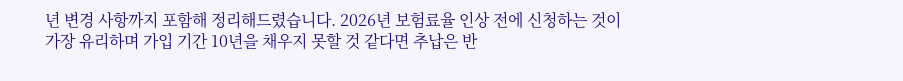년 변경 사항까지 포함해 정리해드렸습니다. 2026년 보험료율 인상 전에 신청하는 것이 가장 유리하며 가입 기간 10년을 채우지 못할 것 같다면 추납은 반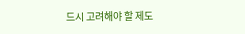드시 고려해야 할 제도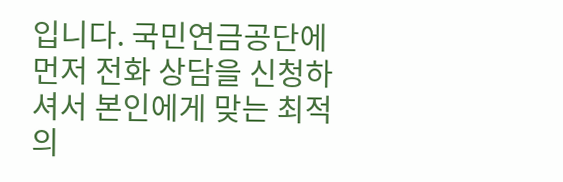입니다. 국민연금공단에 먼저 전화 상담을 신청하셔서 본인에게 맞는 최적의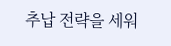추납 전략을 세워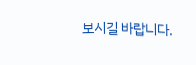보시길 바랍니다.